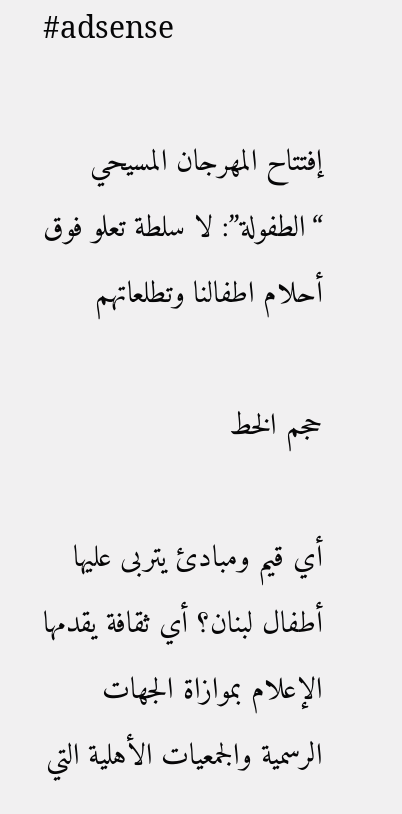#adsense

إفتتاح المهرجان المسيحي “الطفولة”: لا سلطة تعلو فوق أحلام اطفالنا وتطلعاتهم

حجم الخط

أي قيم ومبادئ يتربى عليها أطفال لبنان؟ أي ثقافة يقدمها الإعلام بموازاة الجهات الرسمية والجمعيات الأهلية التي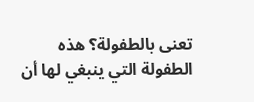تعنى بالطفولة؟ هذه الطفولة التي ينبغي لها أن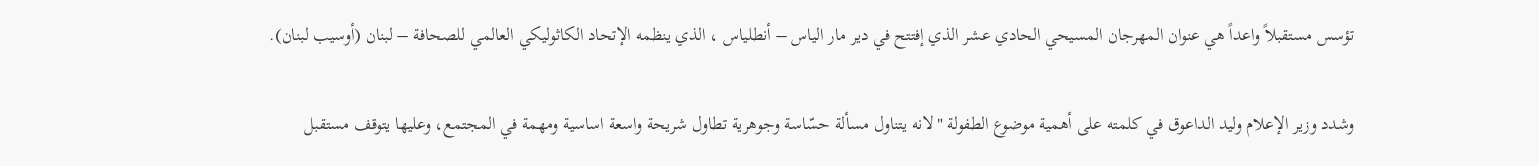تؤسس مستقبلاً واعداً هي عنوان المهرجان المسيحي الحادي عشر الذي إفتتح في دير مار الياس – أنطلياس ، الذي ينظمه الإتحاد الكاثوليكي العالمي للصحافة – لبنان (أوسيب لبنان).

وشدد وزير الإعلام وليد الداعوق في كلمته على أهمية موضوع الطفولة "لانه يتناول مسألة حسّاسة وجوهرية تطاول شريحة واسعة اساسية ومهمة في المجتمع، وعليها يتوقف مستقبل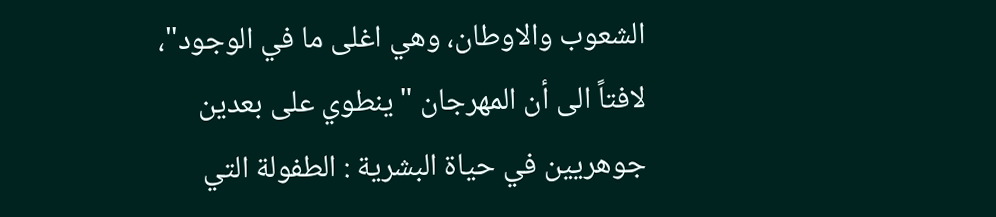الشعوب والاوطان، وهي اغلى ما في الوجود"، لافتاً الى أن المهرجان "ينطوي على بعدين جوهريين في حياة البشرية : الطفولة التي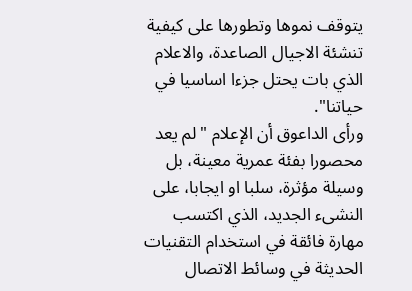يتوقف نموها وتطورها على كيفية تنشئة الاجيال الصاعدة، والاعلام الذي بات يحتل جزءا اساسيا في حياتنا".
ورأى الداعوق أن الإعلام "لم يعد محصورا بفئة عمرية معينة، بل وسيلة مؤثرة، سلبا او ايجابا، على النشىء الجديد، الذي اكتسب مهارة فائقة في استخدام التقنيات الحديثة في وسائط الاتصال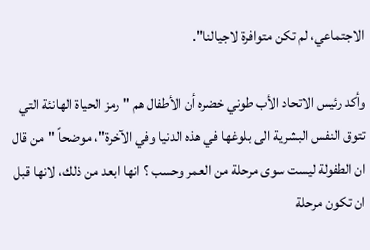الاجتماعي، لم تكن متوافرة لاجيالنا".

وأكد رئيس الاتحاد الأب طوني خضره أن الأطفال هم "رمز الحياة الهانئة التي تتوق النفس البشرية الى بلوغها في هذه الدنيا وفي الآخرة"، موضحاً "من قال ان الطفولة ليست سوى مرحلة من العمر وحسب ؟ انها ابعد من ذلك، لانها قبل ان تكون مرحلة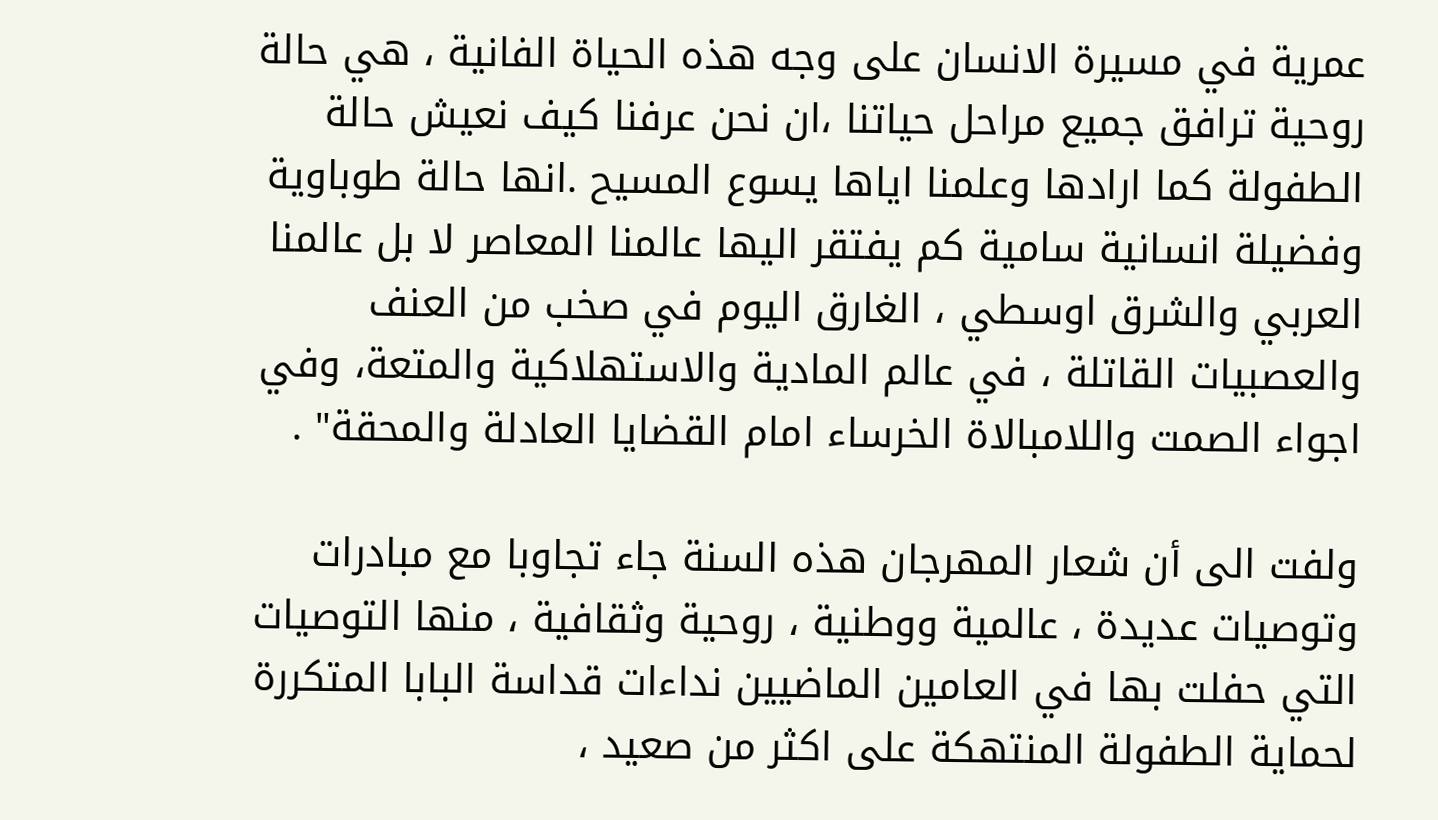عمرية في مسيرة الانسان على وجه هذه الحياة الفانية ، هي حالة روحية ترافق جميع مراحل حياتنا ،ان نحن عرفنا كيف نعيش حالة الطفولة كما ارادها وعلمنا اياها يسوع المسيح .انها حالة طوباوية وفضيلة انسانية سامية كم يفتقر اليها عالمنا المعاصر لا بل عالمنا العربي والشرق اوسطي ، الغارق اليوم في صخب من العنف والعصبيات القاتلة ، في عالم المادية والاستهلاكية والمتعة، وفي اجواء الصمت واللامبالاة الخرساء امام القضايا العادلة والمحقة" .

ولفت الى أن شعار المهرجان هذه السنة جاء تجاوبا مع مبادرات وتوصيات عديدة ، عالمية ووطنية ، روحية وثقافية ، منها التوصيات التي حفلت بها في العامين الماضيين نداءات قداسة البابا المتكررة لحماية الطفولة المنتهكة على اكثر من صعيد ،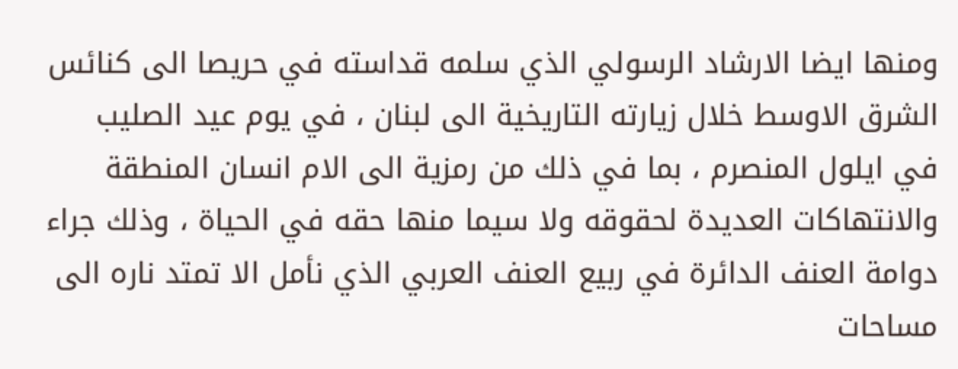ومنها ايضا الارشاد الرسولي الذي سلمه قداسته في حريصا الى كنائس الشرق الاوسط خلال زيارته التاريخية الى لبنان ، في يوم عيد الصليب في ايلول المنصرم ، بما في ذلك من رمزية الى الام انسان المنطقة والانتهاكات العديدة لحقوقه ولا سيما منها حقه في الحياة ، وذلك جراء دوامة العنف الدائرة في ربيع العنف العربي الذي نأمل الا تمتد ناره الى مساحات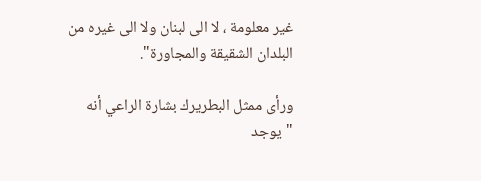غير معلومة ، لا الى لبنان ولا الى غيره من البلدان الشقيقة والمجاورة".

ورأى ممثل البطريرك بشارة الراعي أنه "يوجد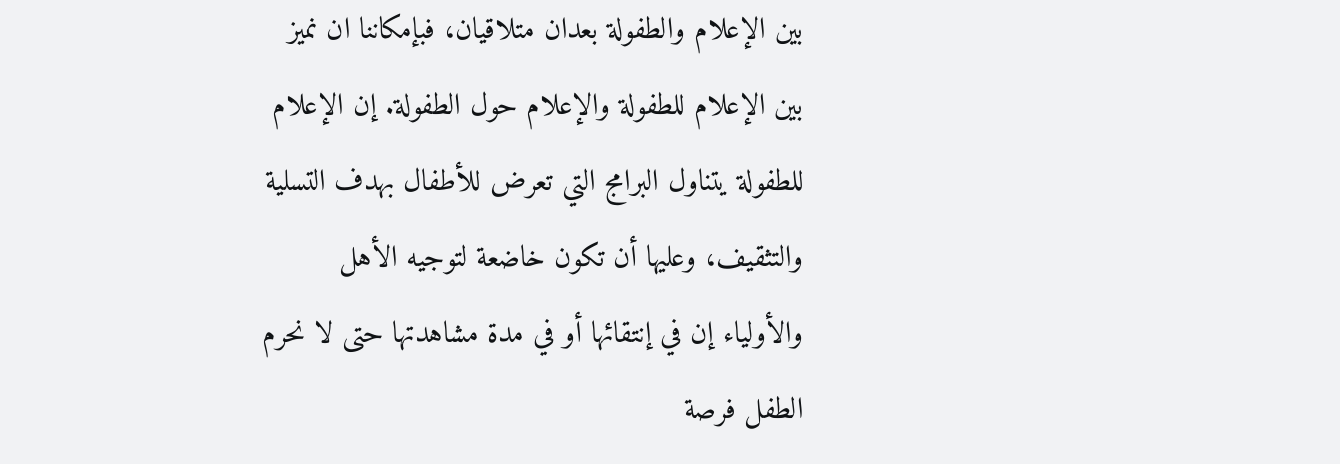بين الإعلام والطفولة بعدان متلاقيان، فبإمكاننا ان نميز بين الإعلام للطفولة والإعلام حول الطفولة. إن الإعلام للطفولة يتناول البرامج التي تعرض للأطفال بهدف التسلية والتثقيف، وعليها أن تكون خاضعة لتوجيه الأهل والأولياء إن في إنتقائها أو في مدة مشاهدتها حتى لا نحرم الطفل فرصة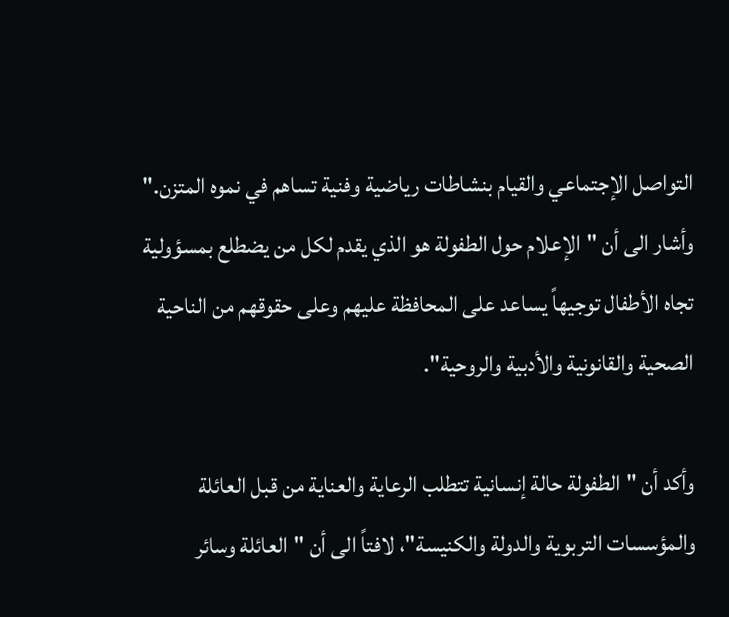التواصل الإجتماعي والقيام بنشاطات رياضية وفنية تساهم في نموه المتزن." وأشار الى أن "الإعلام حول الطفولة هو الذي يقدم لكل من يضطلع بمسؤولية تجاه الأطفال توجيهاً يساعد على المحافظة عليهم وعلى حقوقهم من الناحية الصحية والقانونية والأدبية والروحية".

وأكد أن "الطفولة حالة إنسانية تتطلب الرعاية والعناية من قبل العائلة والمؤسسات التربوية والدولة والكنيسة"، لافتاً الى أن "العائلة وسائر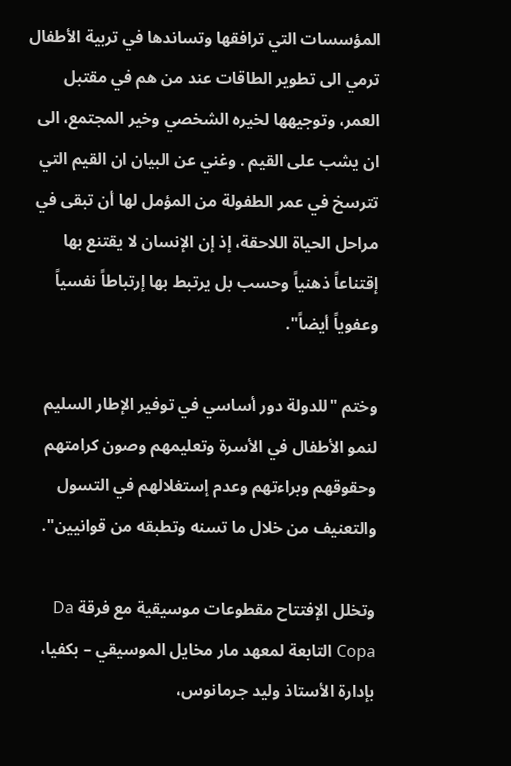المؤسسات التي ترافقها وتساندها في تربية الأطفال ترمي الى تطوير الطاقات عند من هم في مقتبل العمر، وتوجيهها لخيره الشخصي وخير المجتمع، الى ان يشب على القيم . وغني عن البيان ان القيم التي تترسخ في عمر الطفولة من المؤمل لها أن تبقى في مراحل الحياة اللاحقة، إذ إن الإنسان لا يقتنع بها إقتناعاً ذهنياً وحسب بل يرتبط بها إرتباطاً نفسياً وعفوياً أيضاً".

وختم "للدولة دور أساسي في توفير الإطار السليم لنمو الأطفال في الأسرة وتعليمهم وصون كرامتهم وحقوقهم وبراءتهم وعدم إستغلالهم في التسول والتعنيف من خلال ما تسنه وتطبقه من قوانيين".

وتخلل الإفتتاح مقطوعات موسيقية مع فرقة Da Copa التابعة لمعهد مار مخايل الموسيقي – بكفيا، بإدارة الأستاذ وليد جرمانوس،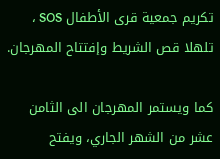تكريم جمعية قرى الأطفال SOS ، تلهلا قص الشريط وإفتتاح المهرجان.

كما ويستمر المهرجان الى الثامن عشر من الشهر الجاري، ويفتح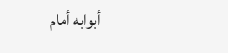أبوابه أمام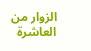الزوار من العاشرة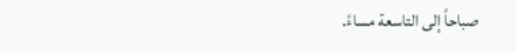صباحاً إلى التاسعة مساءً.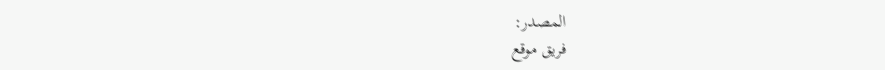المصدر:
فريق موقع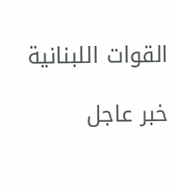القوات اللبنانية

خبر عاجل